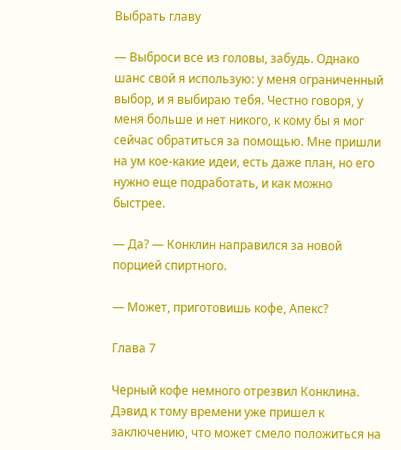Выбрать главу

— Выброси все из головы, забудь. Однако шанс свой я использую: у меня ограниченный выбор, и я выбираю тебя. Честно говоря, у меня больше и нет никого, к кому бы я мог сейчас обратиться за помощью. Мне пришли на ум кое-какие идеи, есть даже план, но его нужно еще подработать, и как можно быстрее.

— Да? — Конклин направился за новой порцией спиртного.

— Может, приготовишь кофе, Апекс?

Глава 7

Черный кофе немного отрезвил Конклина. Дэвид к тому времени уже пришел к заключению, что может смело положиться на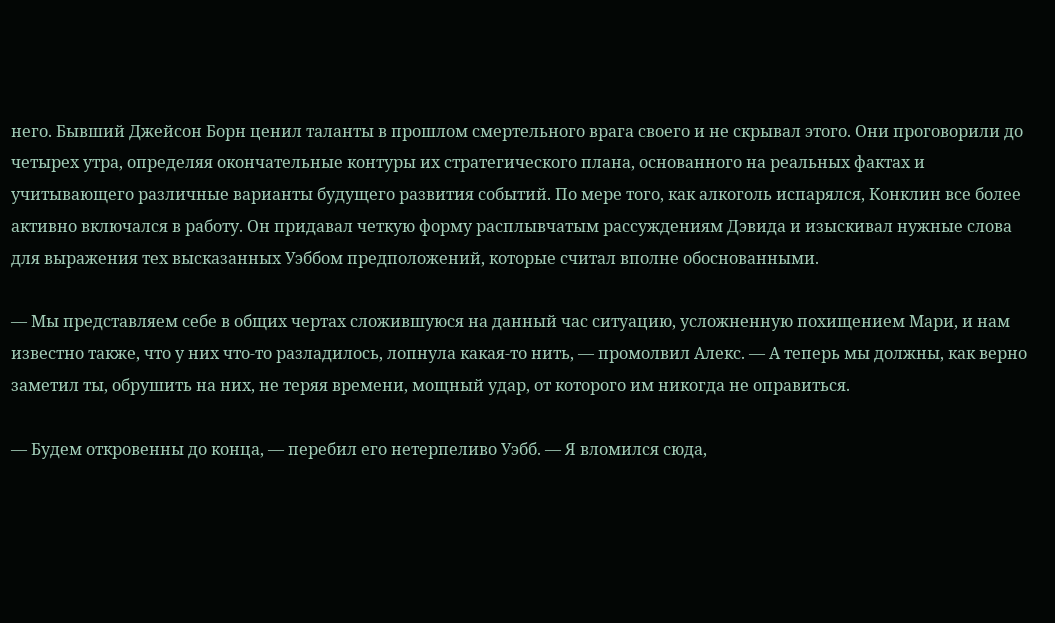него. Бывший Джейсон Борн ценил таланты в прошлом смертельного врага своего и не скрывал этого. Они проговорили до четырех утра, определяя окончательные контуры их стратегического плана, основанного на реальных фактах и учитывающего различные варианты будущего развития событий. По мере того, как алкоголь испарялся, Конклин все более активно включался в работу. Он придавал четкую форму расплывчатым рассуждениям Дэвида и изыскивал нужные слова для выражения тех высказанных Уэббом предположений, которые считал вполне обоснованными.

— Мы представляем себе в общих чертах сложившуюся на данный час ситуацию, усложненную похищением Мари, и нам известно также, что у них что-то разладилось, лопнула какая-то нить, — промолвил Алекс. — А теперь мы должны, как верно заметил ты, обрушить на них, не теряя времени, мощный удар, от которого им никогда не оправиться.

— Будем откровенны до конца, — перебил его нетерпеливо Уэбб. — Я вломился сюда,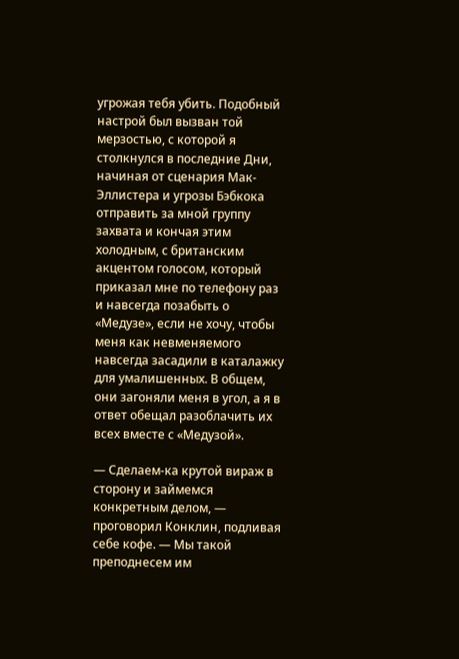угрожая тебя убить. Подобный настрой был вызван той мерзостью, с которой я столкнулся в последние Дни, начиная от сценария Мак-Эллистера и угрозы Бэбкока отправить за мной группу захвата и кончая этим холодным, с британским акцентом голосом, который приказал мне по телефону раз и навсегда позабыть о «Медузе», если не хочу, чтобы меня как невменяемого навсегда засадили в каталажку для умалишенных. В общем, они загоняли меня в угол, а я в ответ обещал разоблачить их всех вместе с «Медузой».

— Сделаем-ка крутой вираж в сторону и займемся конкретным делом, — проговорил Конклин, подливая себе кофе. — Мы такой преподнесем им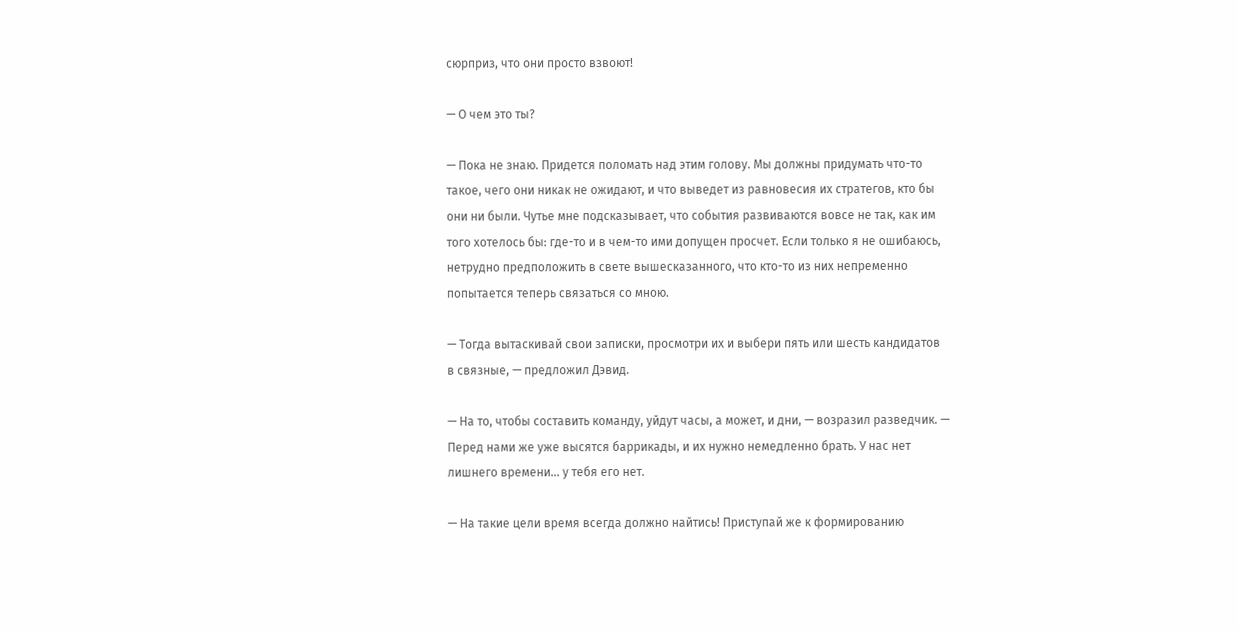сюрприз, что они просто взвоют!

— О чем это ты?

— Пока не знаю. Придется поломать над этим голову. Мы должны придумать что-то такое, чего они никак не ожидают, и что выведет из равновесия их стратегов, кто бы они ни были. Чутье мне подсказывает, что события развиваются вовсе не так, как им того хотелось бы: где-то и в чем-то ими допущен просчет. Если только я не ошибаюсь, нетрудно предположить в свете вышесказанного, что кто-то из них непременно попытается теперь связаться со мною.

— Тогда вытаскивай свои записки, просмотри их и выбери пять или шесть кандидатов в связные, — предложил Дэвид.

— На то, чтобы составить команду, уйдут часы, а может, и дни, — возразил разведчик. — Перед нами же уже высятся баррикады, и их нужно немедленно брать. У нас нет лишнего времени… у тебя его нет.

— На такие цели время всегда должно найтись! Приступай же к формированию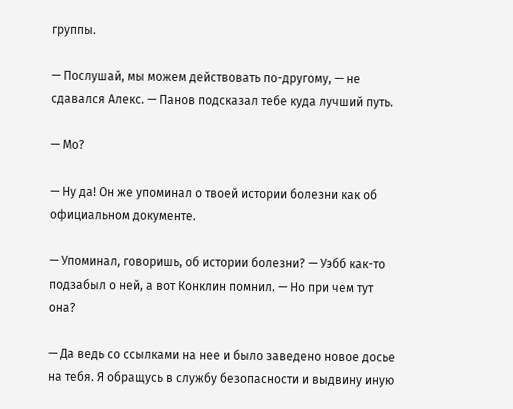группы.

— Послушай, мы можем действовать по-другому, — не сдавался Алекс. — Панов подсказал тебе куда лучший путь.

— Мо?

— Ну да! Он же упоминал о твоей истории болезни как об официальном документе.

— Упоминал, говоришь, об истории болезни? — Уэбб как-то подзабыл о ней, а вот Конклин помнил. — Но при чем тут она?

— Да ведь со ссылками на нее и было заведено новое досье на тебя. Я обращусь в службу безопасности и выдвину иную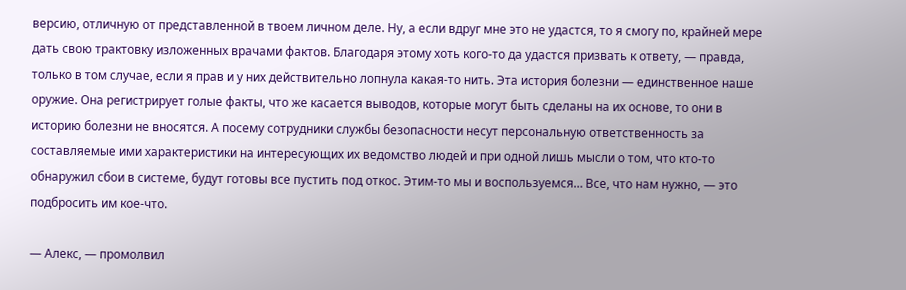версию, отличную от представленной в твоем личном деле. Ну, а если вдруг мне это не удастся, то я смогу по, крайней мере дать свою трактовку изложенных врачами фактов. Благодаря этому хоть кого-то да удастся призвать к ответу, — правда, только в том случае, если я прав и у них действительно лопнула какая-то нить. Эта история болезни — единственное наше оружие. Она регистрирует голые факты, что же касается выводов, которые могут быть сделаны на их основе, то они в историю болезни не вносятся. А посему сотрудники службы безопасности несут персональную ответственность за составляемые ими характеристики на интересующих их ведомство людей и при одной лишь мысли о том, что кто-то обнаружил сбои в системе, будут готовы все пустить под откос. Этим-то мы и воспользуемся… Все, что нам нужно, — это подбросить им кое-что.

— Алекс, — промолвил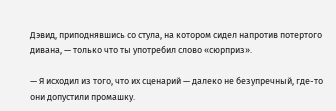Дэвид, приподнявшись со стула, на котором сидел напротив потертого дивана, — только что ты употребил слово «сюрприз».

— Я исходил из того, что их сценарий — далеко не безупречный, где-то они допустили промашку.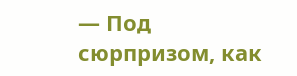— Под сюрпризом, как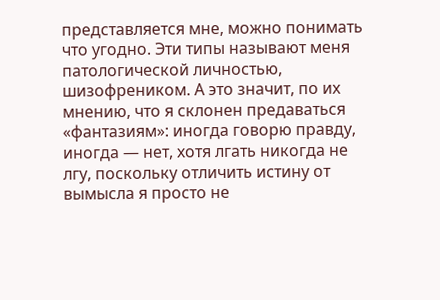представляется мне, можно понимать что угодно. Эти типы называют меня патологической личностью, шизофреником. А это значит, по их мнению, что я склонен предаваться «фантазиям»: иногда говорю правду, иногда — нет, хотя лгать никогда не лгу, поскольку отличить истину от вымысла я просто не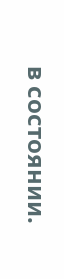в состоянии.